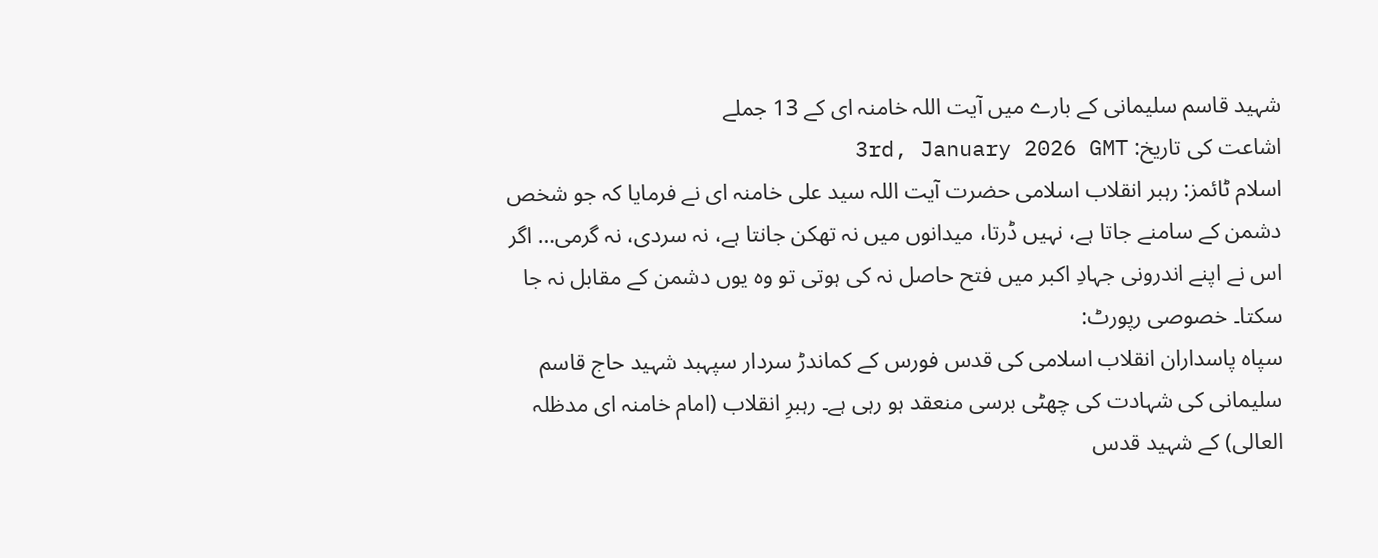شہید قاسم سلیمانی کے بارے میں آیت اللہ خامنہ ای کے 13 جملے
اشاعت کی تاریخ: 3rd, January 2026 GMT
اسلام ٹائمز: رہبر انقلاب اسلامی حضرت آیت اللہ سید علی خامنہ ای نے فرمایا کہ جو شخص دشمن کے سامنے جاتا ہے، نہیں ڈرتا، میدانوں میں نہ تھکن جانتا ہے، نہ سردی، نہ گرمی… اگر اس نے اپنے اندرونی جہادِ اکبر میں فتح حاصل نہ کی ہوتی تو وہ یوں دشمن کے مقابل نہ جا سکتا۔ خصوصی رپورٹ:
سپاہ پاسداران انقلاب اسلامی کی قدس فورس کے کماندڑ سردار سپہبد شہید حاج قاسم سلیمانی کی شہادت کی چھٹی برسی منعقد ہو رہی ہے۔ رہبرِ انقلاب (امام خامنہ ای مدظلہ العالی) کے شہید قدس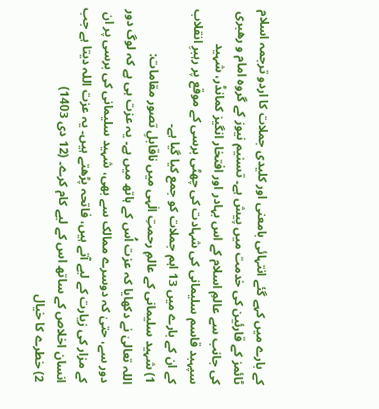کے بارے میں کہے گئے انتہائی بامعنی اور کلیدی جملات کا اردو ترجمہ اسلام ٹائمز کے قارئین کی خدمت میں پیش ہے۔ تسنیم نیوز کے گروہ امام و رهبری کی جانب سے عالمِ اسلام کے اس بہادر اور افتخار انگیز کمانڈر، شہید سپہبد قاسم سلیمانی کی شہادت کی چھٹی برسی کے موقع پر رہبرِ انقلاب کے ان کے بارے میں 13 اہم جملات کو جمع کیا گیا ہے۔
1) شہید سلیمانی کے عالمِ رحمتِ الٰہی میں ناقابلِ تصور مقامات:
اللہ تعالیٰ نے دکھایا کہ عزت اُس کے ہاتھ میں ہے۔ یہ عزت ہی ہے کہ لوگ دور دور سے، حتیٰ کہ دوسرے ممالک سے بھی، شہید سلیمانی کی برسی پر ان کے مزار کی زیارت کے لیے آتے ہیں، فاتحہ پڑھتے ہیں۔ یہ عزت اللہ دیتا ہے جب انسان اخلاص کے ساتھ اس کے لیے کام کرے۔ (12 دی 1403)
2) خطرے کا خیال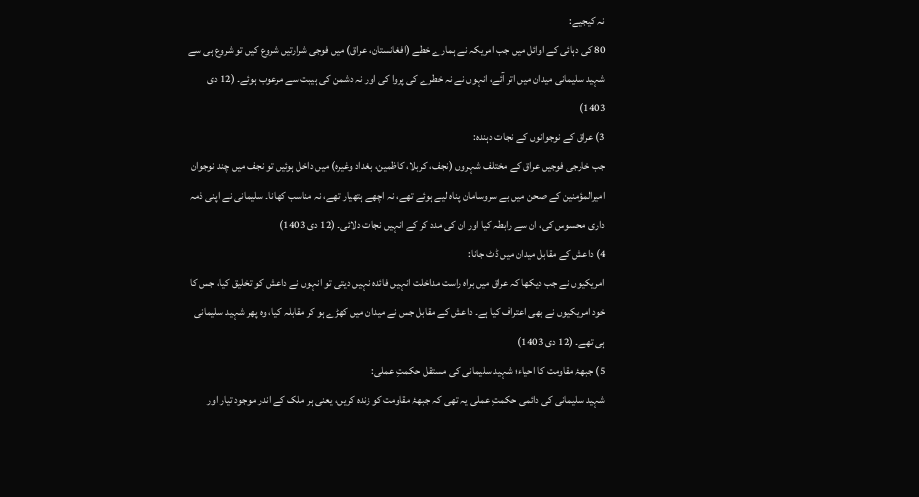نہ کیجیے:
80 کی دہائی کے اوائل میں جب امریکہ نے ہمارے خطے (افغانستان، عراق) میں فوجی شرارتیں شروع کیں تو شروع ہی سے شہید سلیمانی میدان میں اتر آئے، انہوں نے نہ خطرے کی پروا کی اور نہ دشمن کی ہیبت سے مرعوب ہوئے۔ (12 دی 1403)
3) عراق کے نوجوانوں کے نجات دہندہ:
جب خارجی فوجیں عراق کے مختلف شہروں (نجف، کربلا، کاظمین، بغداد وغیرہ) میں داخل ہوئیں تو نجف میں چند نوجوان امیرالمؤمنین کے صحن میں بے سروسامان پناہ لیے ہوئے تھے، نہ اچھے ہتھیار تھے، نہ مناسب کھانا۔ سلیمانی نے اپنی ذمہ داری محسوس کی، ان سے رابطہ کیا اور ان کی مدد کر کے انہیں نجات دلائی۔ (12 دی 1403)
4) داعش کے مقابل میدان میں ڈٹ جانا:
امریکیوں نے جب دیکھا کہ عراق میں براہ راست مداخلت انہیں فائدہ نہیں دیتی تو انہوں نے داعش کو تخلیق کیا، جس کا خود امریکیوں نے بھی اعتراف کیا ہے۔ داعش کے مقابل جس نے میدان میں کھڑے ہو کر مقابلہ کیا، وہ پھر شہید سلیمانی ہی تھے۔ (12 دی 1403)
5) جبهۂ مقاومت کا احیاء؛ شہید سلیمانی کی مستقل حکمتِ عملی:
شہید سلیمانی کی دائمی حکمتِ عملی یہ تھی کہ جبهۂ مقاومت کو زندہ کریں، یعنی ہر ملک کے اندر موجود تیار اور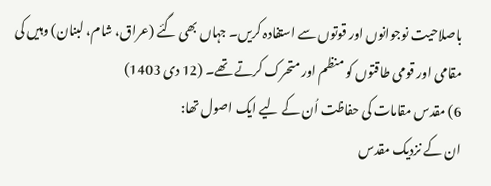باصلاحیت نوجوانوں اور قوتوں سے استفادہ کریں۔ جہاں بھی گئے (عراق، شام، لبنان) وہیں کی مقامی اور قومی طاقتوں کو منظم اور متحرک کرتے تھے۔ (12 دی 1403)
6) مقدس مقامات کی حفاظت اُن کے لیے ایک اصول تھا:
ان کے نزدیک مقدس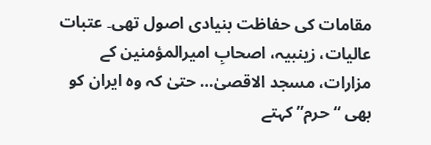مقامات کی حفاظت بنیادی اصول تھی۔ عتبات عالیات، زینبیہ، اصحابِ امیرالمؤمنین کے مزارات، مسجد الاقصیٰ… حتیٰ کہ وہ ایران کو بھی “حرم” کہتے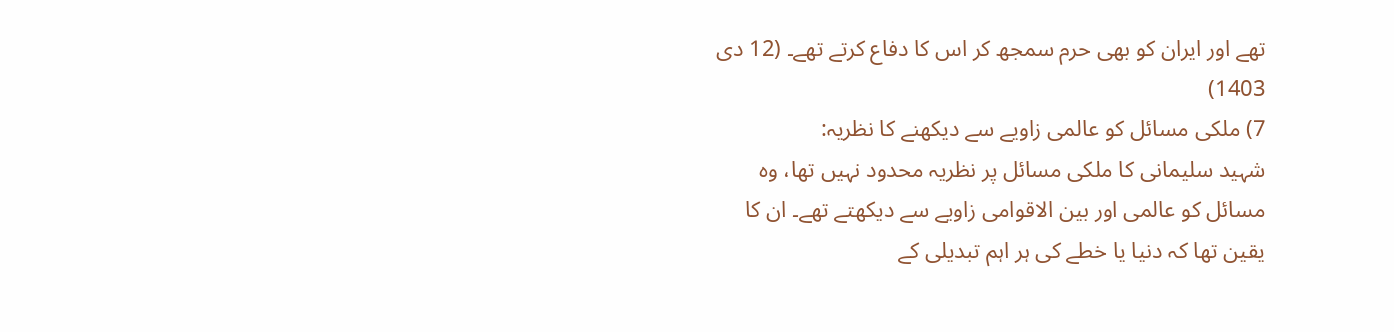تھے اور ایران کو بھی حرم سمجھ کر اس کا دفاع کرتے تھے۔ (12 دی 1403)
7) ملکی مسائل کو عالمی زاویے سے دیکھنے کا نظریہ:
شہید سلیمانی کا ملکی مسائل پر نظریہ محدود نہیں تھا، وہ مسائل کو عالمی اور بین الاقوامی زاویے سے دیکھتے تھے۔ ان کا یقین تھا کہ دنیا یا خطے کی ہر اہم تبدیلی کے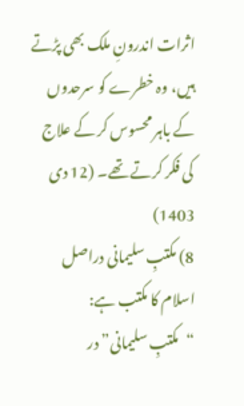اثرات اندرونِ ملک بھی پڑتے ہیں، وہ خطرے کو سرحدوں کے باہر محسوس کر کے علاج کی فکر کرتے تھے۔ (12 دی 1403)
8) مکتبِ سلیمانی دراصل اسلام کا مکتب ہے:
“مکتبِ سلیمانی” در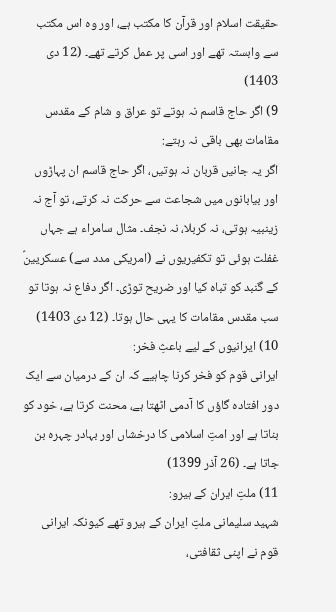حقیقت اسلام اور قرآن کا مکتب ہے، اور وہ اس مکتب سے وابستہ تھے اور اسی پر عمل کرتے تھے۔ (12 دی 1403)
9) اگر حاج قاسم نہ ہوتے تو عراق و شام کے مقدس مقامات بھی باقی نہ رہتے:
اگر یہ جانیں قربان نہ ہوتیں، اگر حاج قاسم ان پہاڑوں اور بیابانوں میں شجاعت سے حرکت نہ کرتے، تو آج نہ زینبیہ ہوتی، نہ کربلا، نہ نجف۔ مثال سامراء ہے جہاں غفلت ہوئی تو تکفیریوں نے (امریکی مدد سے) عسکریینؑ کے گنبد کو تباہ کیا اور ضریح توڑی۔ اگر دفاع نہ ہوتا تو سب مقدس مقامات کا یہی حال ہوتا۔ (12 دی 1403)
10) ایرانیوں کے لیے باعثِ فخر:
ایرانی قوم کو فخر کرنا چاہیے کہ ان کے درمیان سے ایک دور افتادہ گاؤں کا آدمی اٹھتا ہے، محنت کرتا ہے، خود کو بناتا ہے اور امتِ اسلامی کا درخشاں اور بہادر چہرہ بن جاتا ہے۔ (26 آذر 1399)
11) ملتِ ایران کے ہیرو:
شہید سلیمانی ملتِ ایران کے ہیرو تھے کیونکہ ایرانی قوم نے اپنی ثقافتی،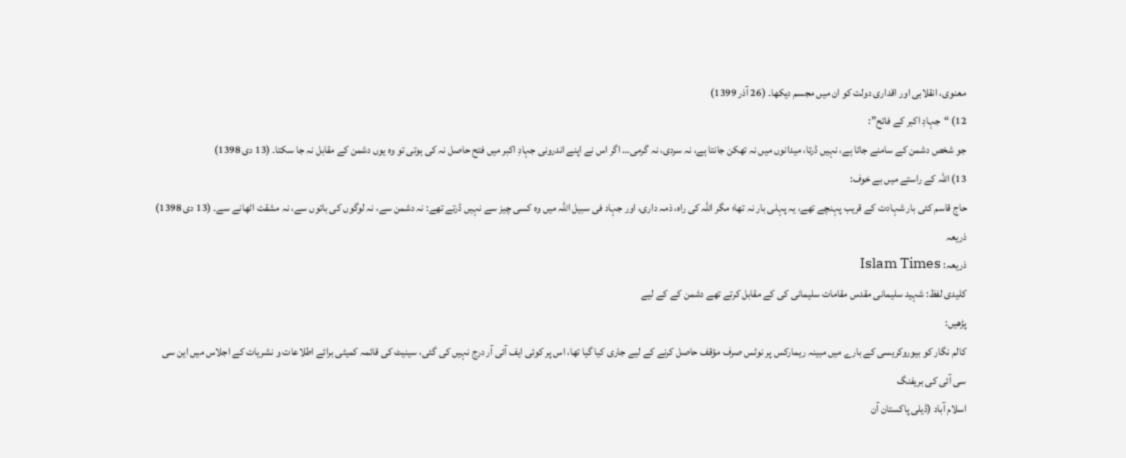معنوی، انقلابی اور اقداری دولت کو ان میں مجسم دیکھا۔ (26 آذر 1399)
12) “جہادِ اکبر کے فاتح”:
جو شخص دشمن کے سامنے جاتا ہے، نہیں ڈرتا، میدانوں میں نہ تھکن جانتا ہے، نہ سردی، نہ گرمی… اگر اس نے اپنے اندرونی جہادِ اکبر میں فتح حاصل نہ کی ہوتی تو وہ یوں دشمن کے مقابل نہ جا سکتا۔ (13 دی 1398)
13) اللہ کے راستے میں بے خوف:
حاج قاسم کئی بار شہادت کے قریب پہنچے تھے، یہ پہلی بار نہ تھا؛ مگر اللہ کی راہ، ذمہ داری، اور جہاد فی سبیل اللہ میں وہ کسی چیز سے نہیں ڈرتے تھے: نہ دشمن سے، نہ لوگوں کی باتوں سے، نہ مشقت اٹھانے سے۔ (13 دی 1398)
ذریعہ
ذریعہ: Islam Times
کلیدی لفظ: شہید سلیمانی مقدس مقامات سلیمانی کی کے مقابل کرتے تھے دشمن کے کے لیے
پڑھیں:
کالم نگار کو بیوروکریسی کے بارے میں مبینہ ریمارکس پر نوٹس صرف مؤقف حاصل کرنے کے لیے جاری کیا گیا تھا، اس پر کوئی ایف آئی آر درج نہیں کی گئی، سینیٹ کی قائمہ کمیٹی برائے اطلاعات و نشریات کے اجلاس میں این سی سی آئی کی بریفنگ
اسلام آباد (ڈیلی پاکستان آن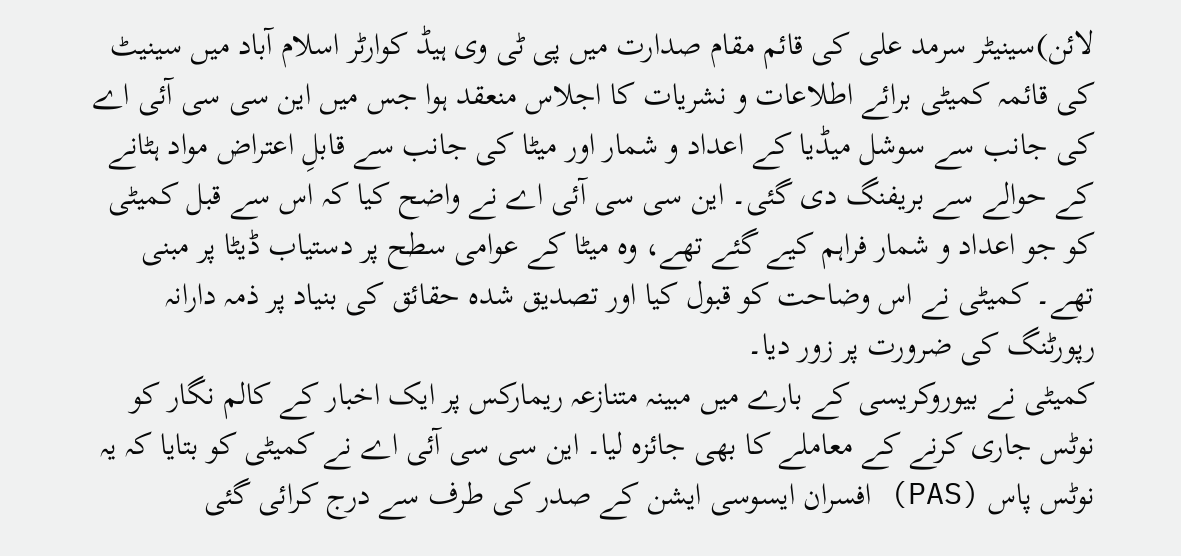لائن)سینیٹر سرمد علی کی قائم مقام صدارت میں پی ٹی وی ہیڈ کوارٹر اسلام آباد میں سینیٹ کی قائمہ کمیٹی برائے اطلاعات و نشریات کا اجلاس منعقد ہوا جس میں این سی سی آئی اے کی جانب سے سوشل میڈیا کے اعداد و شمار اور میٹا کی جانب سے قابلِ اعتراض مواد ہٹانے کے حوالے سے بریفنگ دی گئی۔ این سی سی آئی اے نے واضح کیا کہ اس سے قبل کمیٹی کو جو اعداد و شمار فراہم کیے گئے تھے، وہ میٹا کے عوامی سطح پر دستیاب ڈیٹا پر مبنی تھے۔ کمیٹی نے اس وضاحت کو قبول کیا اور تصدیق شدہ حقائق کی بنیاد پر ذمہ دارانہ رپورٹنگ کی ضرورت پر زور دیا۔
کمیٹی نے بیوروکریسی کے بارے میں مبینہ متنازعہ ریمارکس پر ایک اخبار کے کالم نگار کو نوٹس جاری کرنے کے معاملے کا بھی جائزہ لیا۔ این سی سی آئی اے نے کمیٹی کو بتایا کہ یہ نوٹس پاس (PAS) افسران ایسوسی ایشن کے صدر کی طرف سے درج کرائی گئی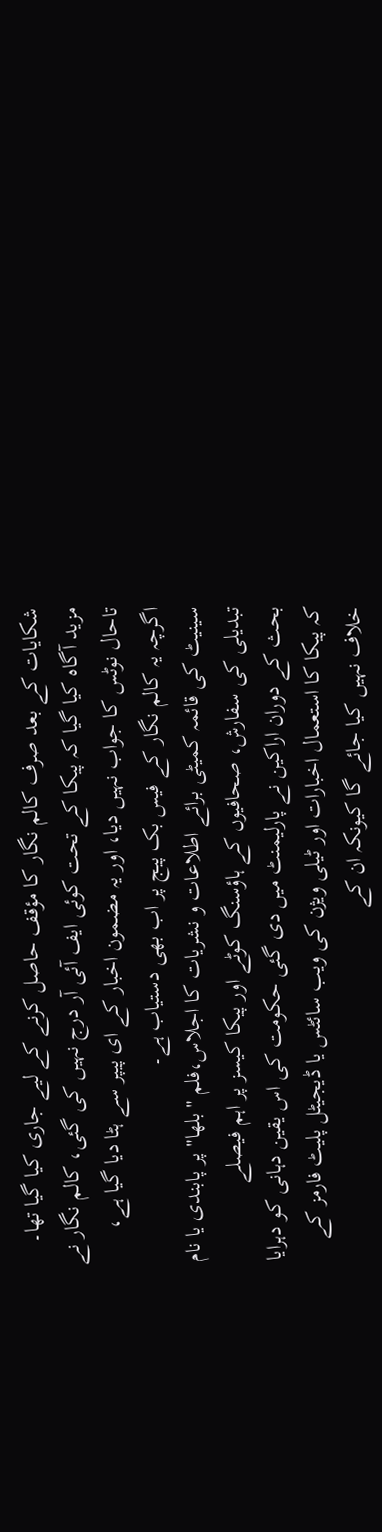شکایات کے بعد صرف کالم نگار کا مؤقف حاصل کرنے کے لیے جاری کیا گیا تھا۔ مزید آگاہ کیا گیا کہ پیکا کے تحت کوئی ایف آئی آر درج نہیں کی گئی، کالم نگار نے تاحال نوٹس کا جواب نہیں دیا، اور یہ مضمون اخبار کے ای پیپر سے ہٹا دیا گیا ہے، اگرچہ یہ کالم نگار کے فیس بک پیج پر اب بھی دستیاب ہے۔
سینیٹ کی قائمہ کمیٹی برائے اطلاعات و نشریات کا اجلاس،فلم "بلھا" پر پابندی یا نام تبدیلی کی سفارش، صحافیوں کے ہاؤسنگ کوٹے اور پیکا کیسز پر اہم فیصلے
بحث کے دوران اراکین نے پارلیمنٹ میں دی گئی حکومت کی اس یقین دہانی کو دہرایا کہ پیکا کا استعمال اخبارات اور ٹیلی ویژن کی ویب سائٹس یا ڈیجیٹل پلیٹ فارمز کے خلاف نہیں کیا جائے گا کیونکہ ان کے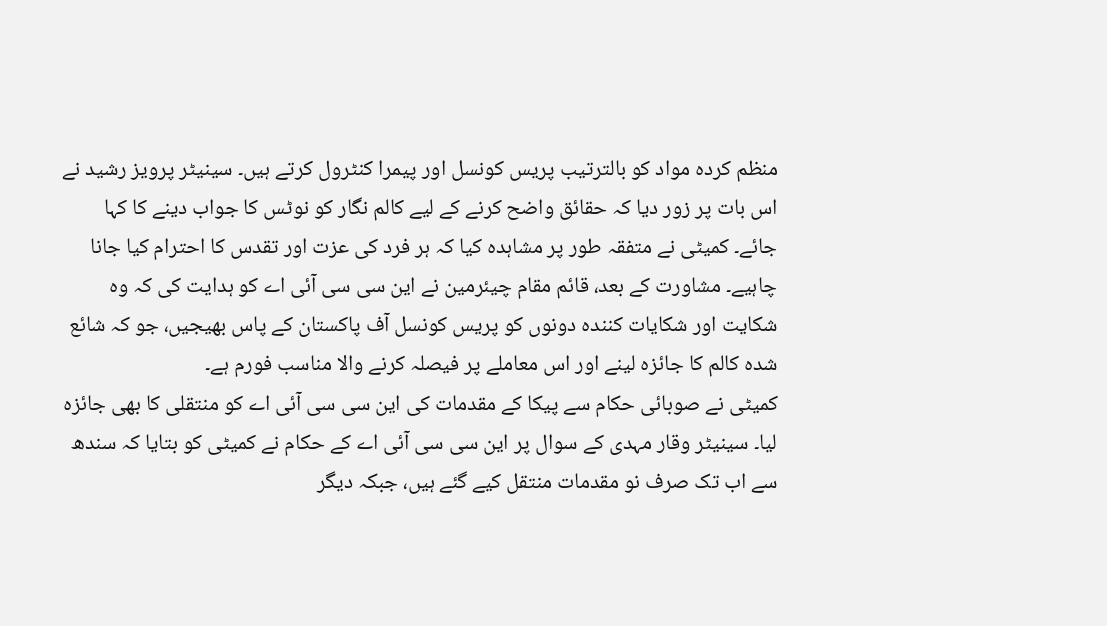منظم کردہ مواد کو بالترتیب پریس کونسل اور پیمرا کنٹرول کرتے ہیں۔ سینیٹر پرویز رشید نے اس بات پر زور دیا کہ حقائق واضح کرنے کے لیے کالم نگار کو نوٹس کا جواب دینے کا کہا جائے۔ کمیٹی نے متفقہ طور پر مشاہدہ کیا کہ ہر فرد کی عزت اور تقدس کا احترام کیا جانا چاہیے۔ مشاورت کے بعد، قائم مقام چیئرمین نے این سی سی آئی اے کو ہدایت کی کہ وہ شکایت اور شکایات کنندہ دونوں کو پریس کونسل آف پاکستان کے پاس بھیجیں، جو کہ شائع شدہ کالم کا جائزہ لینے اور اس معاملے پر فیصلہ کرنے والا مناسب فورم ہے۔
کمیٹی نے صوبائی حکام سے پیکا کے مقدمات کی این سی سی آئی اے کو منتقلی کا بھی جائزہ لیا۔ سینیٹر وقار مہدی کے سوال پر این سی سی آئی اے کے حکام نے کمیٹی کو بتایا کہ سندھ سے اب تک صرف نو مقدمات منتقل کیے گئے ہیں، جبکہ دیگر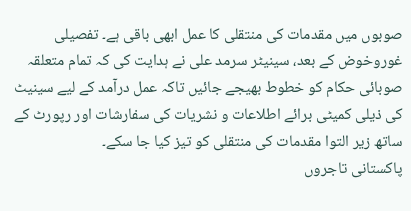صوبوں میں مقدمات کی منتقلی کا عمل ابھی باقی ہے۔ تفصیلی غوروخوض کے بعد، سینیٹر سرمد علی نے ہدایت کی کہ تمام متعلقہ صوبائی حکام کو خطوط بھیجے جائیں تاکہ عمل درآمد کے لیے سینیٹ کی ذیلی کمیٹی برائے اطلاعات و نشریات کی سفارشات اور رپورٹ کے ساتھ زیر التوا مقدمات کی منتقلی کو تیز کیا جا سکے۔
پاکستانی تاجروں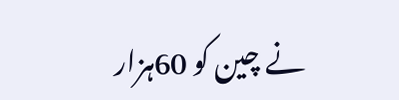نے چین کو 60ہزار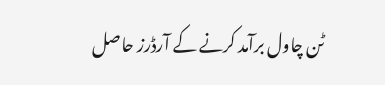ٹن چاول برآمد کرنے کے آرڈرز حاصل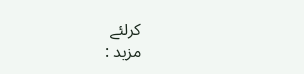کرلئے
مزید :